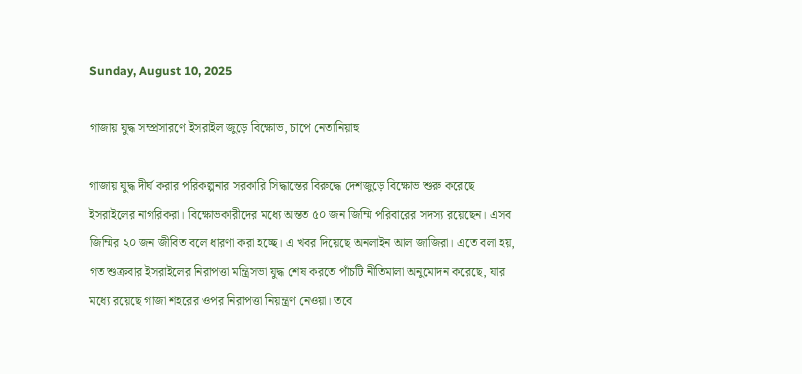Sunday, August 10, 2025

গাজায় যুদ্ধ সম্প্রসারণে ইসরাইল জুড়ে বিক্ষোভ, চাপে নেতানিয়াহু

গাজায় যুদ্ধ দীর্ঘ করার পরিকল্পনার সরকারি সিদ্ধান্তের বিরুদ্ধে দেশজুড়ে বিক্ষোভ শুরু করেছে ইসরাইলের নাগরিকরা। বিক্ষোভকারীদের মধ্যে অন্তত ৫০ জন জিম্মি পরিবারের সদস্য রয়েছেন। এসব জিম্মির ২০ জন জীবিত বলে ধারণা করা হচ্ছে। এ খবর দিয়েছে অনলাইন আল জাজিরা। এতে বলা হয়, গত শুক্রবার ইসরাইলের নিরাপত্তা মন্ত্রিসভা যুদ্ধ শেষ করতে পাঁচটি নীতিমালা অনুমোদন করেছে, যার মধ্যে রয়েছে গাজা শহরের ওপর নিরাপত্তা নিয়ন্ত্রণ নেওয়া। তবে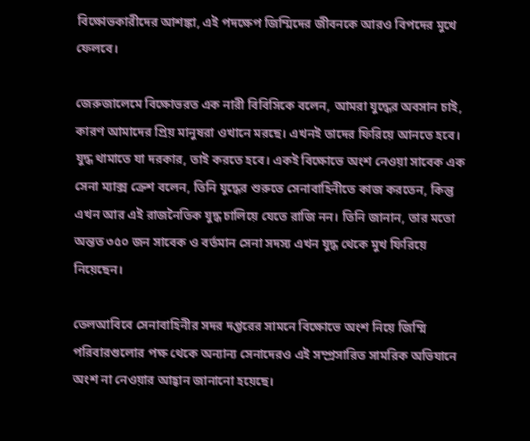বিক্ষোভকারীদের আশঙ্কা, এই পদক্ষেপ জিম্মিদের জীবনকে আরও বিপদের মুখে ফেলবে।

জেরুজালেমে বিক্ষোভরত এক নারী বিবিসিকে বলেন, আমরা যুদ্ধের অবসান চাই, কারণ আমাদের প্রিয় মানুষরা ওখানে মরছে। এখনই তাদের ফিরিয়ে আনতে হবে। যুদ্ধ থামাতে যা দরকার, তাই করতে হবে। একই বিক্ষোভে অংশ নেওয়া সাবেক এক সেনা ম্যাক্স ক্রেশ বলেন, তিনি যুদ্ধের শুরুতে সেনাবাহিনীতে কাজ করতেন, কিন্তু এখন আর এই রাজনৈতিক যুদ্ধ চালিয়ে যেতে রাজি নন। তিনি জানান, তার মতো অন্তত ৩৫০ জন সাবেক ও বর্তমান সেনা সদস্য এখন যুদ্ধ থেকে মুখ ফিরিয়ে নিয়েছেন।

তেলআবিবে সেনাবাহিনীর সদর দপ্তরের সামনে বিক্ষোভে অংশ নিয়ে জিম্মি পরিবারগুলোর পক্ষ থেকে অন্যান্য সেনাদেরও এই সম্প্রসারিত সামরিক অভিযানে অংশ না নেওয়ার আহ্বান জানানো হয়েছে।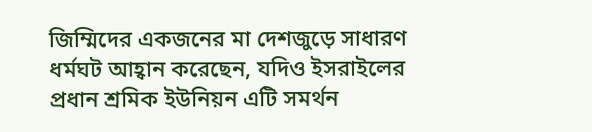জিম্মিদের একজনের মা দেশজুড়ে সাধারণ ধর্মঘট আহ্বান করেছেন, যদিও ইসরাইলের প্রধান শ্রমিক ইউনিয়ন এটি সমর্থন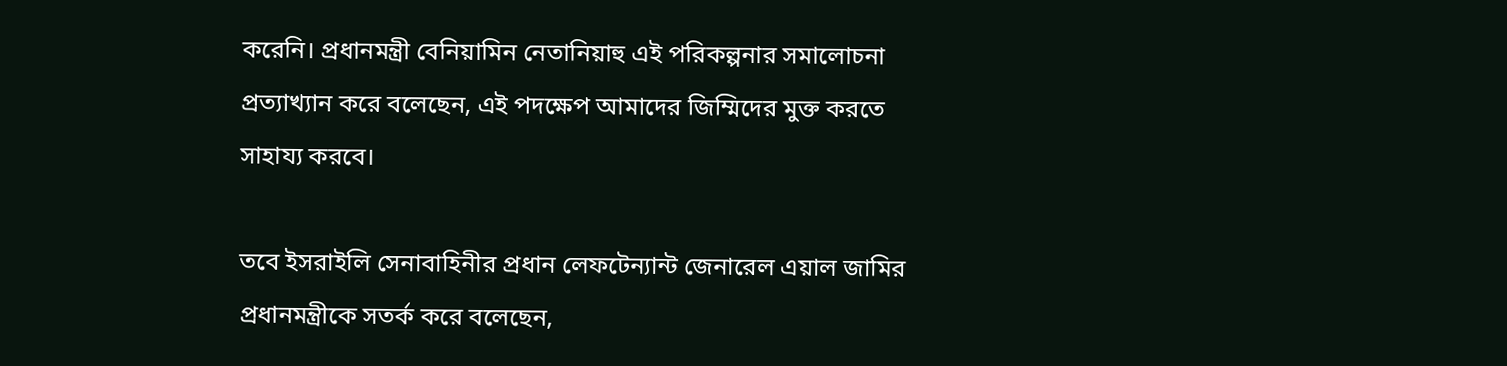করেনি। প্রধানমন্ত্রী বেনিয়ামিন নেতানিয়াহু এই পরিকল্পনার সমালোচনা প্রত্যাখ্যান করে বলেছেন, এই পদক্ষেপ আমাদের জিম্মিদের মুক্ত করতে সাহায্য করবে।

তবে ইসরাইলি সেনাবাহিনীর প্রধান লেফটেন্যান্ট জেনারেল এয়াল জামির প্রধানমন্ত্রীকে সতর্ক করে বলেছেন,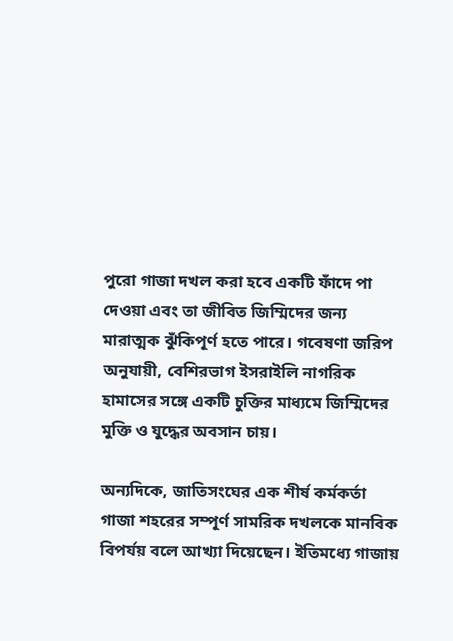পুরো গাজা দখল করা হবে একটি ফাঁদে পা দেওয়া এবং তা জীবিত জিম্মিদের জন্য মারাত্মক ঝুঁকিপূর্ণ হতে পারে। গবেষণা জরিপ অনুযায়ী, বেশিরভাগ ইসরাইলি নাগরিক হামাসের সঙ্গে একটি চুক্তির মাধ্যমে জিম্মিদের মুক্তি ও যুদ্ধের অবসান চায়।

অন্যদিকে, জাতিসংঘের এক শীর্ষ কর্মকর্তা গাজা শহরের সম্পূর্ণ সামরিক দখলকে মানবিক বিপর্যয় বলে আখ্যা দিয়েছেন। ইতিমধ্যে গাজায়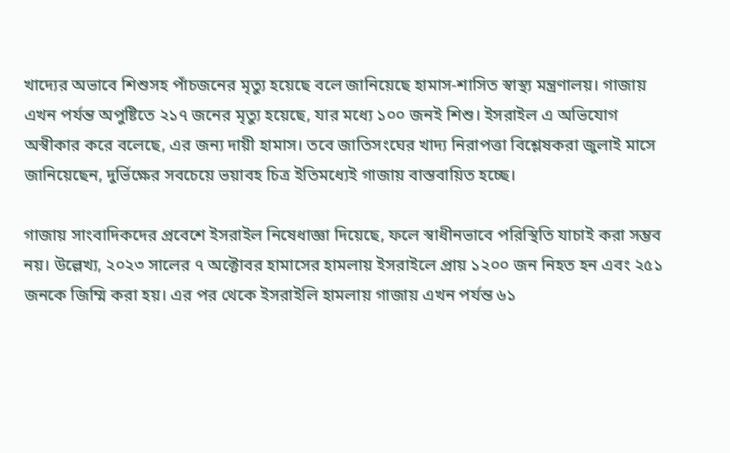খাদ্যের অভাবে শিশুসহ পাঁচজনের মৃত্যু হয়েছে বলে জানিয়েছে হামাস-শাসিত স্বাস্থ্য মন্ত্রণালয়। গাজায় এখন পর্যন্ত অপুষ্টিতে ২১৭ জনের মৃত্যু হয়েছে, যার মধ্যে ১০০ জনই শিশু। ইসরাইল এ অভিযোগ অস্বীকার করে বলেছে, এর জন্য দায়ী হামাস। তবে জাতিসংঘের খাদ্য নিরাপত্তা বিশ্লেষকরা জুলাই মাসে জানিয়েছেন, দুর্ভিক্ষের সবচেয়ে ভয়াবহ চিত্র ইতিমধ্যেই গাজায় বাস্তবায়িত হচ্ছে।

গাজায় সাংবাদিকদের প্রবেশে ইসরাইল নিষেধাজ্ঞা দিয়েছে, ফলে স্বাধীনভাবে পরিস্থিতি যাচাই করা সম্ভব নয়। উল্লেখ্য, ২০২৩ সালের ৭ অক্টোবর হামাসের হামলায় ইসরাইলে প্রায় ১২০০ জন নিহত হন এবং ২৫১ জনকে জিম্মি করা হয়। এর পর থেকে ইসরাইলি হামলায় গাজায় এখন পর্যন্ত ৬১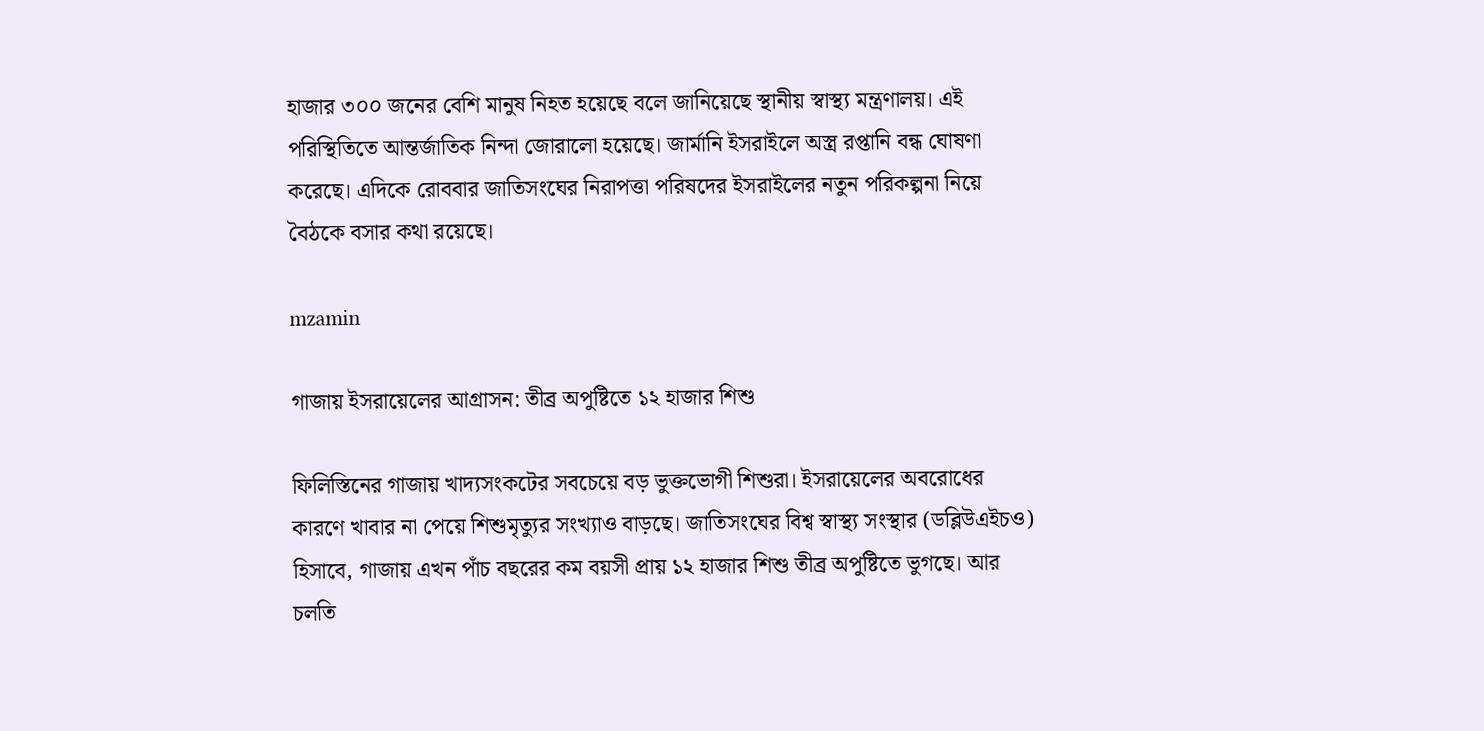হাজার ৩০০ জনের বেশি মানুষ নিহত হয়েছে বলে জানিয়েছে স্থানীয় স্বাস্থ্য মন্ত্রণালয়। এই পরিস্থিতিতে আন্তর্জাতিক নিন্দা জোরালো হয়েছে। জার্মানি ইসরাইলে অস্ত্র রপ্তানি বন্ধ ঘোষণা করেছে। এদিকে রোববার জাতিসংঘের নিরাপত্তা পরিষদের ইসরাইলের নতুন পরিকল্পনা নিয়ে বৈঠকে বসার কথা রয়েছে।

mzamin

গাজায় ইসরায়েলের আগ্রাসন: তীব্র অপুষ্টিতে ১২ হাজার শিশু

ফিলিস্তিনের গাজায় খাদ্যসংকটের সবচেয়ে বড় ভুক্তভোগী শিশুরা। ইসরায়েলের অবরোধের কারণে খাবার না পেয়ে শিশুমৃত্যুর সংখ্যাও বাড়ছে। জাতিসংঘের বিশ্ব স্বাস্থ্য সংস্থার (ডব্লিউএইচও) হিসাবে, গাজায় এখন পাঁচ বছরের কম বয়সী প্রায় ১২ হাজার শিশু তীব্র অপুষ্টিতে ভুগছে। আর চলতি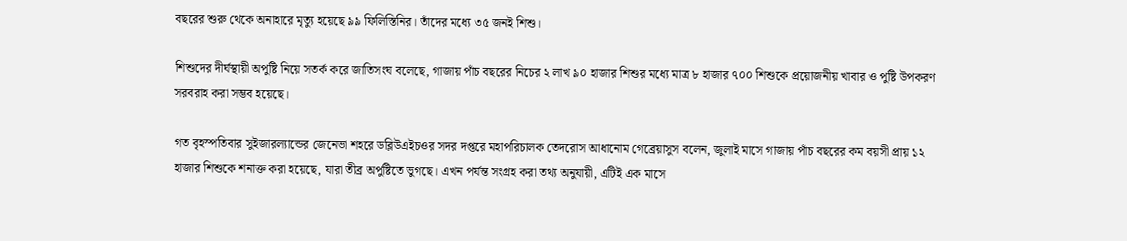বছরের শুরু থেকে অনাহারে মৃত্যু হয়েছে ৯৯ ফিলিস্তিনির। তাঁদের মধ্যে ৩৫ জনই শিশু।

শিশুদের দীর্ঘস্থায়ী অপুষ্টি নিয়ে সতর্ক করে জাতিসংঘ বলেছে, গাজায় পাঁচ বছরের নিচের ২ লাখ ৯০ হাজার শিশুর মধ্যে মাত্র ৮ হাজার ৭০০ শিশুকে প্রয়োজনীয় খাবার ও পুষ্টি উপকরণ সরবরাহ করা সম্ভব হয়েছে।

গত বৃহস্পতিবার সুইজারল্যান্ডের জেনেভা শহরে ডব্লিউএইচওর সদর দপ্তরে মহাপরিচালক তেদরোস আধানোম গেব্রেয়াসুস বলেন, জুলাই মাসে গাজায় পাঁচ বছরের কম বয়সী প্রায় ১২ হাজার শিশুকে শনাক্ত করা হয়েছে, যারা তীব্র অপুষ্টিতে ভুগছে। এখন পর্যন্ত সংগ্রহ করা তথ্য অনুযায়ী, এটিই এক মাসে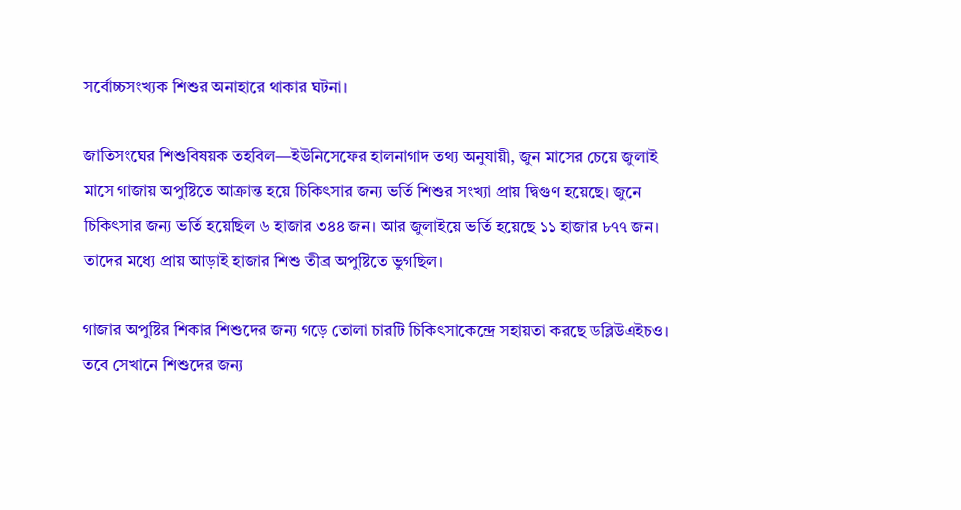সর্বোচ্চসংখ্যক শিশুর অনাহারে থাকার ঘটনা।

জাতিসংঘের শিশুবিষয়ক তহবিল—ইউনিসেফের হালনাগাদ তথ্য অনুযায়ী, জুন মাসের চেয়ে জুলাই মাসে গাজায় অপুষ্টিতে আক্রান্ত হয়ে চিকিৎসার জন্য ভর্তি শিশুর সংখ্যা প্রায় দ্বিগুণ হয়েছে। জুনে চিকিৎসার জন্য ভর্তি হয়েছিল ৬ হাজার ৩৪৪ জন। আর জুলাইয়ে ভর্তি হয়েছে ১১ হাজার ৮৭৭ জন। তাদের মধ্যে প্রায় আড়াই হাজার শিশু তীব্র অপুষ্টিতে ভুগছিল।

গাজার অপুষ্টির শিকার শিশুদের জন্য গড়ে তোলা চারটি চিকিৎসাকেন্দ্রে সহায়তা করছে ডব্লিউএইচও। তবে সেখানে শিশুদের জন্য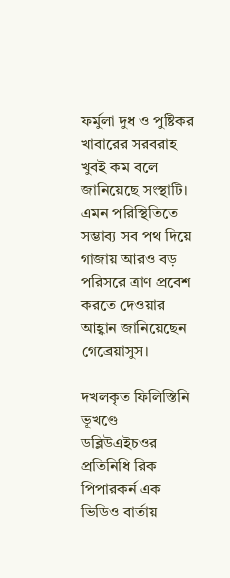ফর্মুলা দুধ ও পুষ্টিকর খাবারের সরবরাহ খুবই কম বলে জানিয়েছে সংস্থাটি। এমন পরিস্থিতিতে সম্ভাব্য সব পথ দিয়ে গাজায় আরও বড় পরিসরে ত্রাণ প্রবেশ করতে দেওয়ার আহ্বান জানিয়েছেন গেব্রেয়াসুস।

দখলকৃত ফিলিস্তিনি ভূখণ্ডে ডব্লিউএইচওর প্রতিনিধি রিক পিপারকর্ন এক ভিডিও বার্তায়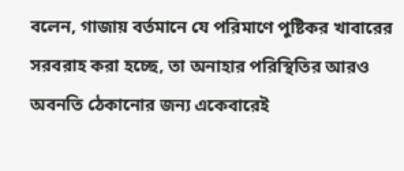বলেন, গাজায় বর্তমানে যে পরিমাণে পুষ্টিকর খাবারের সরবরাহ করা হচ্ছে, তা অনাহার পরিস্থিতির আরও অবনতি ঠেকানোর জন্য একেবারেই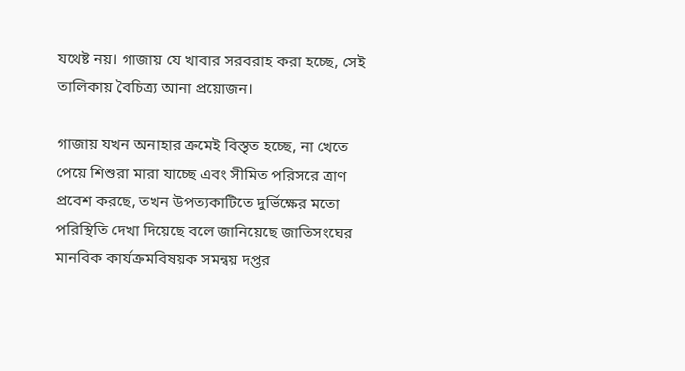যথেষ্ট নয়। গাজায় যে খাবার সরবরাহ করা হচ্ছে, সেই তালিকায় বৈচিত্র্য আনা প্রয়োজন।

গাজায় যখন অনাহার ক্রমেই বিস্তৃত হচ্ছে, না খেতে পেয়ে শিশুরা মারা যাচ্ছে এবং সীমিত পরিসরে ত্রাণ প্রবেশ করছে, তখন উপত্যকাটিতে দুর্ভিক্ষের মতো পরিস্থিতি দেখা দিয়েছে বলে জানিয়েছে জাতিসংঘের মানবিক কার্যক্রমবিষয়ক সমন্বয় দপ্তর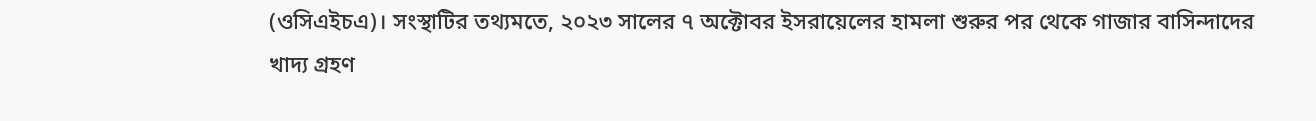(ওসিএইচএ)। সংস্থাটির তথ্যমতে, ২০২৩ সালের ৭ অক্টোবর ইসরায়েলের হামলা শুরুর পর থেকে গাজার বাসিন্দাদের খাদ্য গ্রহণ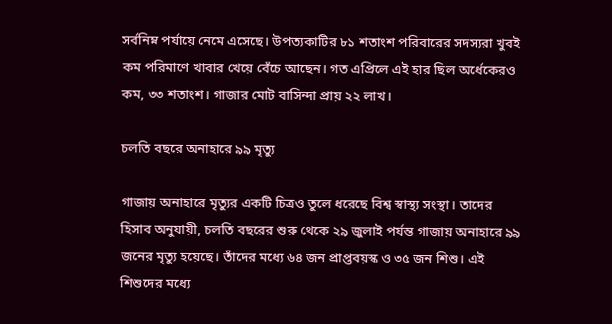সর্বনিম্ন পর্যায়ে নেমে এসেছে। উপত্যকাটির ৮১ শতাংশ পরিবারের সদস্যরা খুবই কম পরিমাণে খাবার খেয়ে বেঁচে আছেন। গত এপ্রিলে এই হার ছিল অর্ধেকেরও কম, ৩৩ শতাংশ। গাজার মোট বাসিন্দা প্রায় ২২ লাখ।

চলতি বছরে অনাহারে ৯৯ মৃত্যু

গাজায় অনাহারে মৃত্যুর একটি চিত্রও তুলে ধরেছে বিশ্ব স্বাস্থ্য সংস্থা। তাদের হিসাব অনুযায়ী, চলতি বছরের শুরু থেকে ২৯ জুলাই পর্যন্ত গাজায় অনাহারে ৯৯ জনের মৃত্যু হয়েছে। তাঁদের মধ্যে ৬৪ জন প্রাপ্তবয়স্ক ও ৩৫ জন শিশু। এই শিশুদের মধ্যে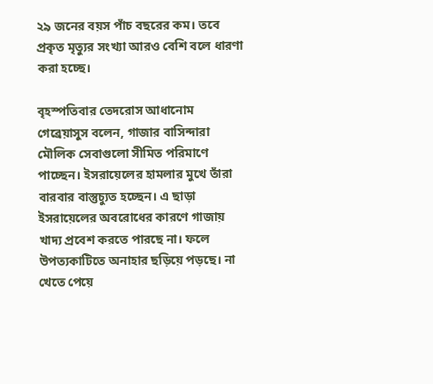২৯ জনের বয়স পাঁচ বছরের কম। তবে প্রকৃত মৃত্যুর সংখ্যা আরও বেশি বলে ধারণা করা হচ্ছে।

বৃহস্পতিবার তেদরোস আধানোম গেব্রেয়াসুস বলেন, গাজার বাসিন্দারা মৌলিক সেবাগুলো সীমিত পরিমাণে পাচ্ছেন। ইসরায়েলের হামলার মুখে তাঁরা বারবার বাস্তুচ্যুত হচ্ছেন। এ ছাড়া ইসরায়েলের অবরোধের কারণে গাজায় খাদ্য প্রবেশ করতে পারছে না। ফলে উপত্যকাটিতে অনাহার ছড়িয়ে পড়ছে। না খেতে পেয়ে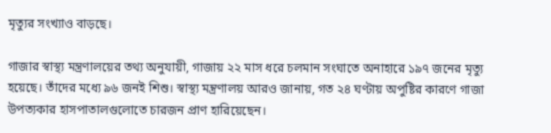মৃত্যুর সংখ্যাও বাড়ছে।

গাজার স্বাস্থ্য মন্ত্রণালয়ের তথ্য অনুযায়ী, গাজায় ২২ মাস ধরে চলমান সংঘাতে অনাহারে ১৯৭ জনের মৃত্যু হয়েছে। তাঁদের মধ্যে ৯৬ জনই শিশু। স্বাস্থ্য মন্ত্রণালয় আরও জানায়, গত ২৪ ঘণ্টায় অপুষ্টির কারণে গাজা উপত্যকার হাসপাতালগুলোতে চারজন প্রাণ হারিয়েছেন।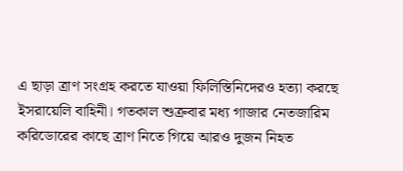এ ছাড়া ত্রাণ সংগ্রহ করতে যাওয়া ফিলিস্তিনিদেরও হত্যা করছে ইসরায়েলি বাহিনী। গতকাল শুক্রবার মধ্য গাজার নেতজারিম করিডোরের কাছে ত্রাণ নিতে গিয়ে আরও দুজন নিহত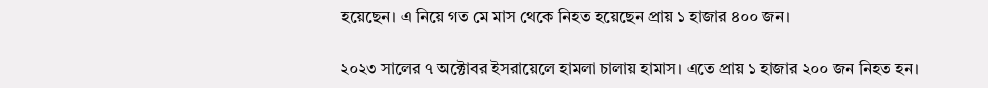হয়েছেন। এ নিয়ে গত মে মাস থেকে নিহত হয়েছেন প্রায় ১ হাজার ৪০০ জন।

২০২৩ সালের ৭ অক্টোবর ইসরায়েলে হামলা চালায় হামাস। এতে প্রায় ১ হাজার ২০০ জন নিহত হন।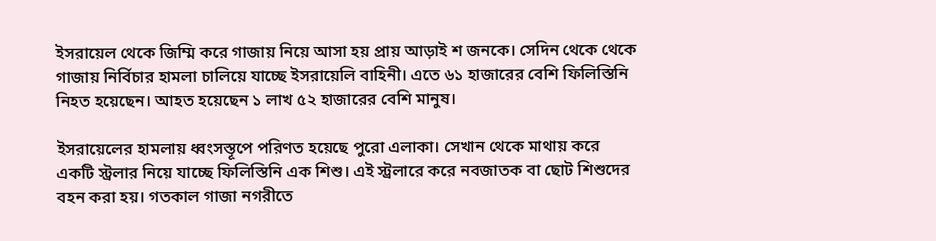ইসরায়েল থেকে জিম্মি করে গাজায় নিয়ে আসা হয় প্রায় আড়াই শ জনকে। সেদিন থেকে থেকে গাজায় নির্বিচার হামলা চালিয়ে যাচ্ছে ইসরায়েলি বাহিনী। এতে ৬১ হাজারের বেশি ফিলিস্তিনি নিহত হয়েছেন। আহত হয়েছেন ১ লাখ ৫২ হাজারের বেশি মানুষ।

ইসরায়েলের হামলায় ধ্বংসস্তূপে পরিণত হয়েছে পুরো এলাকা। সেখান থেকে মাথায় করে একটি স্ট্রলার নিয়ে যাচ্ছে ফিলিস্তিনি এক শিশু। এই স্ট্রলারে করে নবজাতক বা ছোট শিশুদের বহন করা হয়। গতকাল গাজা নগরীতে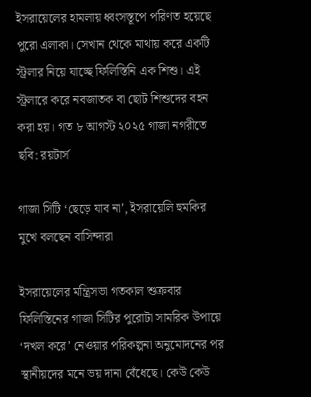ইসরায়েলের হামলায় ধ্বংসস্তূপে পরিণত হয়েছে পুরো এলাকা। সেখান থেকে মাথায় করে একটি স্ট্রলার নিয়ে যাচ্ছে ফিলিস্তিনি এক শিশু। এই স্ট্রলারে করে নবজাতক বা ছোট শিশুদের বহন করা হয়। গত ৮ আগস্ট ২০২৫ গাজা নগরীতে ছবি: রয়টার্স

গাজা সিটি ‘ছেড়ে যাব না’, ইসরায়েলি হুমকির মুখে বলছেন বাসিন্দারা

ইসরায়েলের মন্ত্রিসভা গতকাল শুক্রবার ফিলিস্তিনের গাজা সিটির পুরোটা সামরিক উপায়ে ‘দখল করে’ নেওয়ার পরিকল্পনা অনুমোদনের পর স্থানীয়দের মনে ভয় দানা বেঁধেছে। কেউ কেউ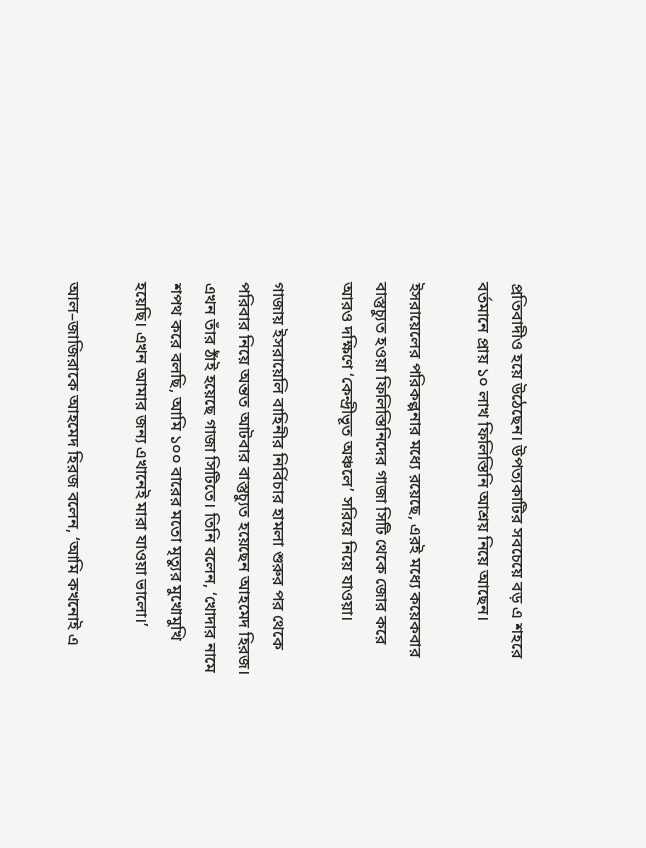প্রতিবাদীও হয়ে উঠেছেন। উপত্যকাটির সবচেয়ে বড় এ শহরে বর্তমানে প্রায় ১০ লাখ ফিলিস্তিনি আশ্রয় নিয়ে আছেন।

ইসরায়েলের পরিকল্পনার মধ্যে রয়েছে, এরই মধ্যে কয়েকবার বাস্তুচ্যুত হওয়া ফিলিস্তিনিদের গাজা সিটি থেকে জোর করে আরও দক্ষিণে ‘কেন্দ্রীভূত অঞ্চলে’ সরিয়ে নিয়ে যাওয়া।

গাজায় ইসরায়েলি বাহিনীর নির্বিচার হামলা শুরুর পর থেকে পরিবার নিয়ে অন্তত আটবার বাস্তুচ্যুত হয়েছেন আহমেদ হিরজ। এখন তাঁর ঠাঁই হয়েছে গাজা সিটিতে। তিনি বলেন, ‘খোদার নামে শপথ করে বলছি, আমি ১০০ বারের মতো মৃত্যুর মুখোমুখি হয়েছি। এখন আমার জন্য এখানেই মারা যাওয়া ভালো।’

আল–জাজিরাকে আহমেদ হিরজ বলেন, ‘আমি কখনোই এ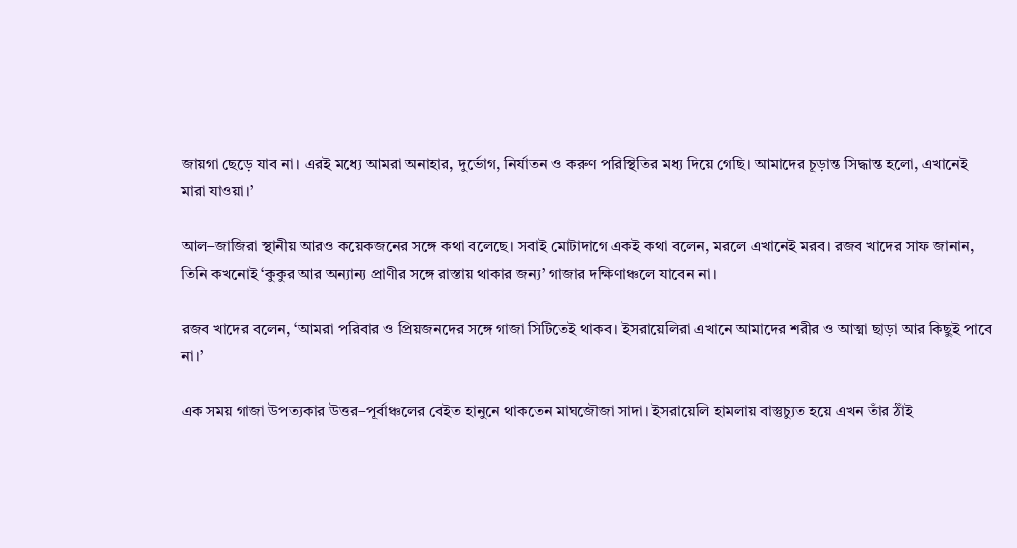জায়গা ছেড়ে যাব না। এরই মধ্যে আমরা অনাহার, দুর্ভোগ, নির্যাতন ও করুণ পরিস্থিতির মধ্য দিয়ে গেছি। আমাদের চূড়ান্ত সিদ্ধান্ত হলো, এখানেই মারা যাওয়া।’

আল–জাজিরা স্থানীয় আরও কয়েকজনের সঙ্গে কথা বলেছে। সবাই মোটাদাগে একই কথা বলেন, মরলে এখানেই মরব। রজব খাদের সাফ জানান, তিনি কখনোই ‘কুকুর আর অন্যান্য প্রাণীর সঙ্গে রাস্তায় থাকার জন্য’ গাজার দক্ষিণাঞ্চলে যাবেন না।

রজব খাদের বলেন, ‘আমরা পরিবার ও প্রিয়জনদের সঙ্গে গাজা সিটিতেই থাকব। ইসরায়েলিরা এখানে আমাদের শরীর ও আত্মা ছাড়া আর কিছুই পাবে না।’

এক সময় গাজা উপত্যকার উত্তর–পূর্বাঞ্চলের বেইত হানুনে থাকতেন মাঘজৌজা সাদা। ইসরায়েলি হামলায় বাস্তুচ্যুত হয়ে এখন তাঁর ঠাঁই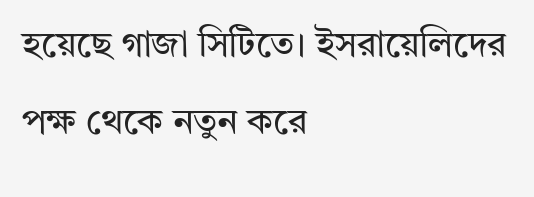হয়েছে গাজা সিটিতে। ইসরায়েলিদের পক্ষ থেকে নতুন করে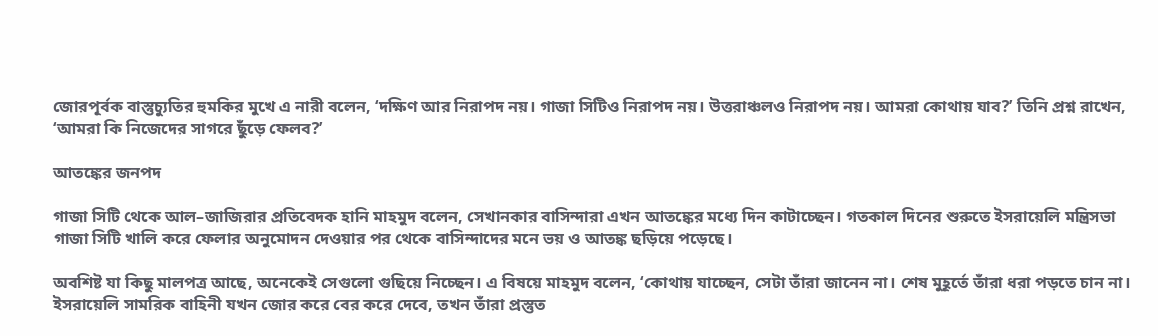জোরপূর্বক বাস্তুচ্যুতির হুমকির মুখে এ নারী বলেন, ‘দক্ষিণ আর নিরাপদ নয়। গাজা সিটিও নিরাপদ নয়। উত্তরাঞ্চলও নিরাপদ নয়। আমরা কোথায় যাব?’ তিনি প্রশ্ন রাখেন, ‘আমরা কি নিজেদের সাগরে ছুঁড়ে ফেলব?’

আতঙ্কের জনপদ

গাজা সিটি থেকে আল–জাজিরার প্রতিবেদক হানি মাহমুদ বলেন, সেখানকার বাসিন্দারা এখন আতঙ্কের মধ্যে দিন কাটাচ্ছেন। গতকাল দিনের শুরুতে ইসরায়েলি মন্ত্রিসভা গাজা সিটি খালি করে ফেলার অনুমোদন দেওয়ার পর থেকে বাসিন্দাদের মনে ভয় ও আতঙ্ক ছড়িয়ে পড়েছে।

অবশিষ্ট যা কিছু মালপত্র আছে, অনেকেই সেগুলো গুছিয়ে নিচ্ছেন। এ বিষয়ে মাহমুদ বলেন, ‘কোথায় যাচ্ছেন, সেটা তাঁরা জানেন না। শেষ মুহূর্তে তাঁরা ধরা পড়তে চান না। ইসরায়েলি সামরিক বাহিনী যখন জোর করে বের করে দেবে, তখন তাঁরা প্রস্তুত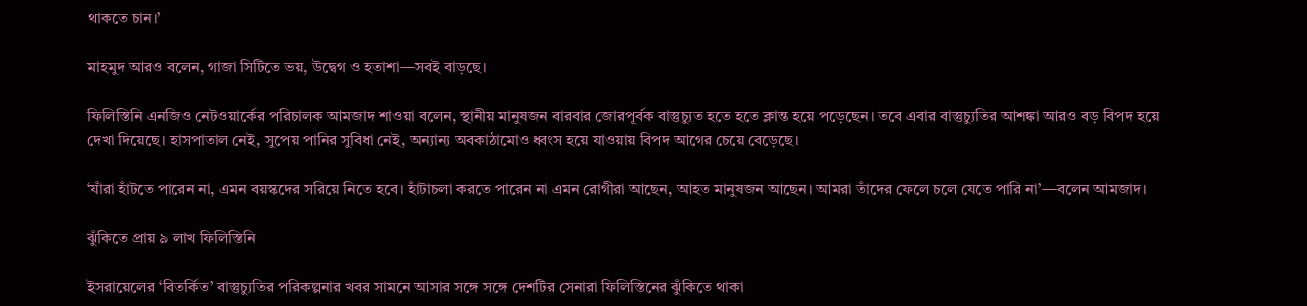থাকতে চান।’

মাহমুদ আরও বলেন, গাজা সিটিতে ভয়, উদ্বেগ ও হতাশা—সবই বাড়ছে।

ফিলিস্তিনি এনজিও নেটওয়ার্কের পরিচালক আমজাদ শাওয়া বলেন, স্থানীয় মানুষজন বারবার জোরপূর্বক বাস্তুচ্যুত হতে হতে ক্লান্ত হয়ে পড়েছেন। তবে এবার বাস্তুচ্যুতির আশঙ্কা আরও বড় বিপদ হয়ে দেখা দিয়েছে। হাসপাতাল নেই, সুপেয় পানির সুবিধা নেই, অন্যান্য অবকাঠামোও ধ্বংস হয়ে যাওয়ায় বিপদ আগের চেয়ে বেড়েছে।

‘যাঁরা হাঁটতে পারেন না, এমন বয়স্কদের সরিয়ে নিতে হবে। হাঁটাচলা করতে পারেন না এমন রোগীরা আছেন, আহত মানুষজন আছেন। আমরা তাঁদের ফেলে চলে যেতে পারি না’—বলেন আমজাদ।

ঝুঁকিতে প্রায় ৯ লাখ ফিলিস্তিনি

ইসরায়েলের ‘বিতর্কিত’ বাস্তুচ্যুতির পরিকল্পনার খবর সামনে আসার সঙ্গে সঙ্গে দেশটির সেনারা ফিলিস্তিনের ঝুঁকিতে থাকা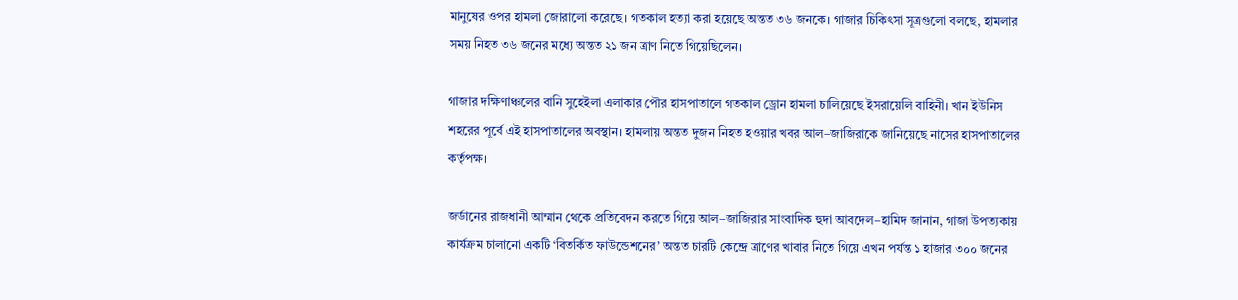মানুষের ওপর হামলা জোরালো করেছে। গতকাল হত্যা করা হয়েছে অন্তত ৩৬ জনকে। গাজার চিকিৎসা সূত্রগুলো বলছে, হামলার সময় নিহত ৩৬ জনের মধ্যে অন্তত ২১ জন ত্রাণ নিতে গিয়েছিলেন।

গাজার দক্ষিণাঞ্চলের বানি সুহেইলা এলাকার পৌর হাসপাতালে গতকাল ড্রোন হামলা চালিয়েছে ইসরায়েলি বাহিনী। খান ইউনিস শহরের পূর্বে এই হাসপাতালের অবস্থান। হামলায় অন্তত দুজন নিহত হওয়ার খবর আল–জাজিরাকে জানিয়েছে নাসের হাসপাতালের কর্তৃপক্ষ।

জর্ডানের রাজধানী আম্মান থেকে প্রতিবেদন করতে গিয়ে আল–জাজিরার সাংবাদিক হুদা আবদেল–হামিদ জানান, গাজা উপত্যকায় কার্যক্রম চালানো একটি ‘বিতর্কিত ফাউন্ডেশনের’ অন্তত চারটি কেন্দ্রে ত্রাণের খাবার নিতে গিয়ে এখন পর্যন্ত ১ হাজার ৩০০ জনের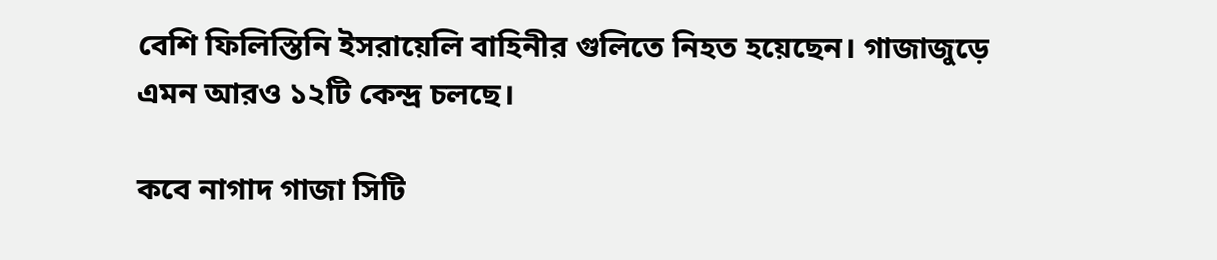বেশি ফিলিস্তিনি ইসরায়েলি বাহিনীর গুলিতে নিহত হয়েছেন। গাজাজুড়ে এমন আরও ১২টি কেন্দ্র চলছে।

কবে নাগাদ গাজা সিটি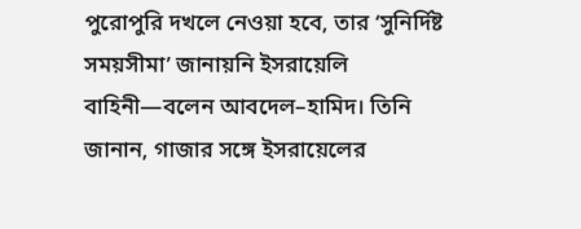পুরোপুরি দখলে নেওয়া হবে, তার ‘সুনির্দিষ্ট সময়সীমা’ জানায়নি ইসরায়েলি বাহিনী—বলেন আবদেল–হামিদ। তিনি জানান, গাজার সঙ্গে ইসরায়েলের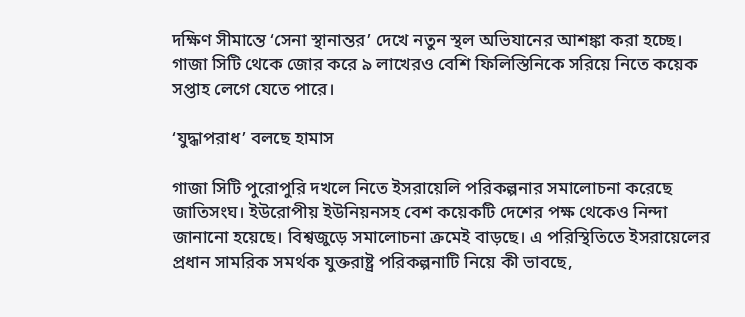দক্ষিণ সীমান্তে ‘সেনা স্থানান্তর’ দেখে নতুন স্থল অভিযানের আশঙ্কা করা হচ্ছে। গাজা সিটি থেকে জোর করে ৯ লাখেরও বেশি ফিলিস্তিনিকে সরিয়ে নিতে কয়েক সপ্তাহ লেগে যেতে পারে।

‘যুদ্ধাপরাধ’ বলছে হামাস

গাজা সিটি পুরোপুরি দখলে নিতে ইসরায়েলি পরিকল্পনার সমালোচনা করেছে জাতিসংঘ। ইউরোপীয় ইউনিয়নসহ বেশ কয়েকটি দেশের পক্ষ থেকেও নিন্দা জানানো হয়েছে। বিশ্বজুড়ে সমালোচনা ক্রমেই বাড়ছে। এ পরিস্থিতিতে ইসরায়েলের প্রধান সামরিক সমর্থক যুক্তরাষ্ট্র পরিকল্পনাটি নিয়ে কী ভাবছে,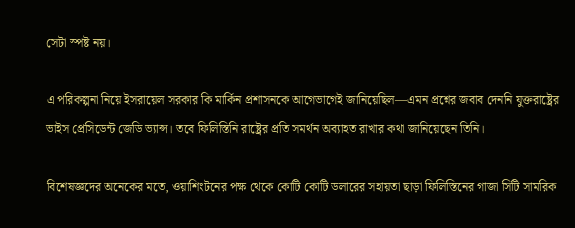সেটা স্পষ্ট নয়।

এ পরিকল্পনা নিয়ে ইসরায়েল সরকার কি মার্কিন প্রশাসনকে আগেভাগেই জানিয়েছিল—এমন প্রশ্নের জবাব দেননি যুক্তরাষ্ট্রের ভাইস প্রেসিডেন্ট জেডি ভ্যান্স। তবে ফিলিস্তিনি রাষ্ট্রের প্রতি সমর্থন অব্যাহত রাখার কথা জানিয়েছেন তিনি।

বিশেষজ্ঞদের অনেকের মতে, ওয়াশিংটনের পক্ষ থেকে কোটি কোটি ডলারের সহায়তা ছাড়া ফিলিস্তিনের গাজা সিটি সামরিক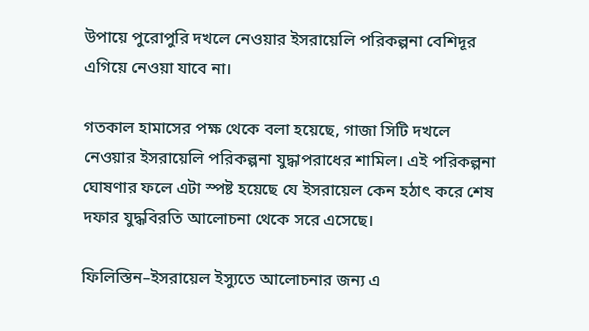উপায়ে পুরোপুরি দখলে নেওয়ার ইসরায়েলি পরিকল্পনা বেশিদূর এগিয়ে নেওয়া যাবে না।

গতকাল হামাসের পক্ষ থেকে বলা হয়েছে, গাজা সিটি দখলে নেওয়ার ইসরায়েলি পরিকল্পনা যুদ্ধাপরাধের শামিল। এই পরিকল্পনা ঘোষণার ফলে এটা স্পষ্ট হয়েছে যে ইসরায়েল কেন হঠাৎ করে শেষ দফার যুদ্ধবিরতি আলোচনা থেকে সরে এসেছে।

ফিলিস্তিন–ইসরায়েল ইস্যুতে আলোচনার জন্য এ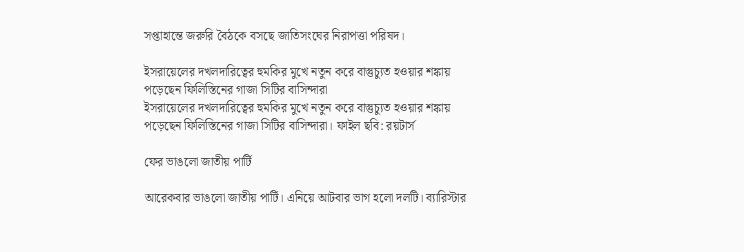সপ্তাহান্তে জরুরি বৈঠকে বসছে জাতিসংঘের নিরাপত্তা পরিষদ।

ইসরায়েলের দখলদারিত্বের হুমকির মুখে নতুন করে বাস্তুচ্যুত হওয়ার শঙ্কায় পড়েছেন ফিলিস্তিনের গাজা সিটির বাসিন্দারা
ইসরায়েলের দখলদারিত্বের হুমকির মুখে নতুন করে বাস্তুচ্যুত হওয়ার শঙ্কায় পড়েছেন ফিলিস্তিনের গাজা সিটির বাসিন্দারা। ফাইল ছবি: রয়টার্স

ফের ভাঙলো জাতীয় পার্টি

আরেকবার ভাঙলো জাতীয় পার্টি। এনিয়ে আটবার ভাগ হলো দলটি। ব্যারিস্টার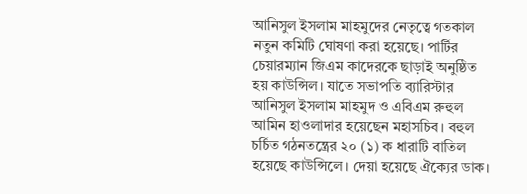আনিসুল ইসলাম মাহমুদের নেতৃত্বে গতকাল নতুন কমিটি ঘোষণা করা হয়েছে। পার্টির চেয়ারম্যান জিএম কাদেরকে ছাড়াই অনুষ্ঠিত হয় কাউন্সিল। যাতে সভাপতি ব্যারিস্টার আনিসুল ইসলাম মাহমুদ ও এবিএম রুহুল আমিন হাওলাদার হয়েছেন মহাসচিব। বহুল চর্চিত গঠনতন্ত্রের ২০ (১) ক ধারাটি বাতিল হয়েছে কাউন্সিলে। দেয়া হয়েছে ঐক্যের ডাক।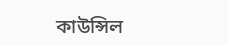কাউন্সিল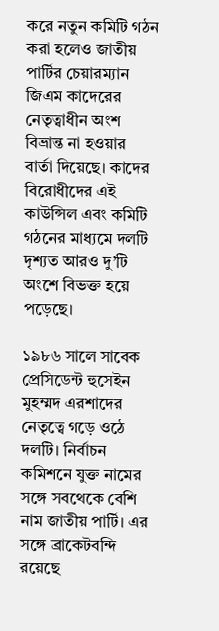করে নতুন কমিটি গঠন করা হলেও জাতীয় পার্টির চেয়ারম্যান জিএম কাদেরের নেতৃত্বাধীন অংশ বিভ্রান্ত না হওয়ার বার্তা দিয়েছে। কাদের বিরোধীদের এই কাউন্সিল এবং কমিটি গঠনের মাধ্যমে দলটি দৃশ্যত আরও দু’টি অংশে বিভক্ত হয়ে পড়েছে।

১৯৮৬ সালে সাবেক প্রেসিডেন্ট হুসেইন মুহম্মদ এরশাদের নেতৃত্বে গড়ে ওঠে দলটি। নির্বাচন কমিশনে যুক্ত নামের সঙ্গে সবথেকে বেশি নাম জাতীয় পার্টি। এর সঙ্গে ব্রাকেটবন্দি রয়েছে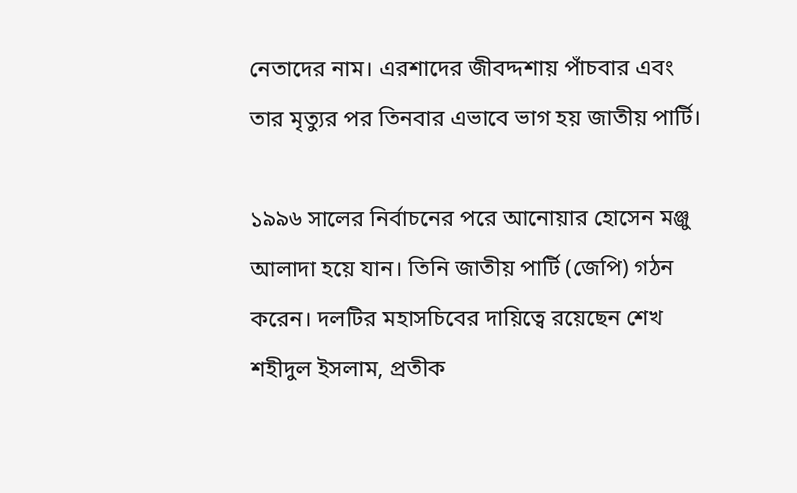নেতাদের নাম। এরশাদের জীবদ্দশায় পাঁচবার এবং তার মৃত্যুর পর তিনবার এভাবে ভাগ হয় জাতীয় পার্টি।

১৯৯৬ সালের নির্বাচনের পরে আনোয়ার হোসেন মঞ্জু আলাদা হয়ে যান। তিনি জাতীয় পার্টি (জেপি) গঠন করেন। দলটির মহাসচিবের দায়িত্বে রয়েছেন শেখ শহীদুল ইসলাম, প্রতীক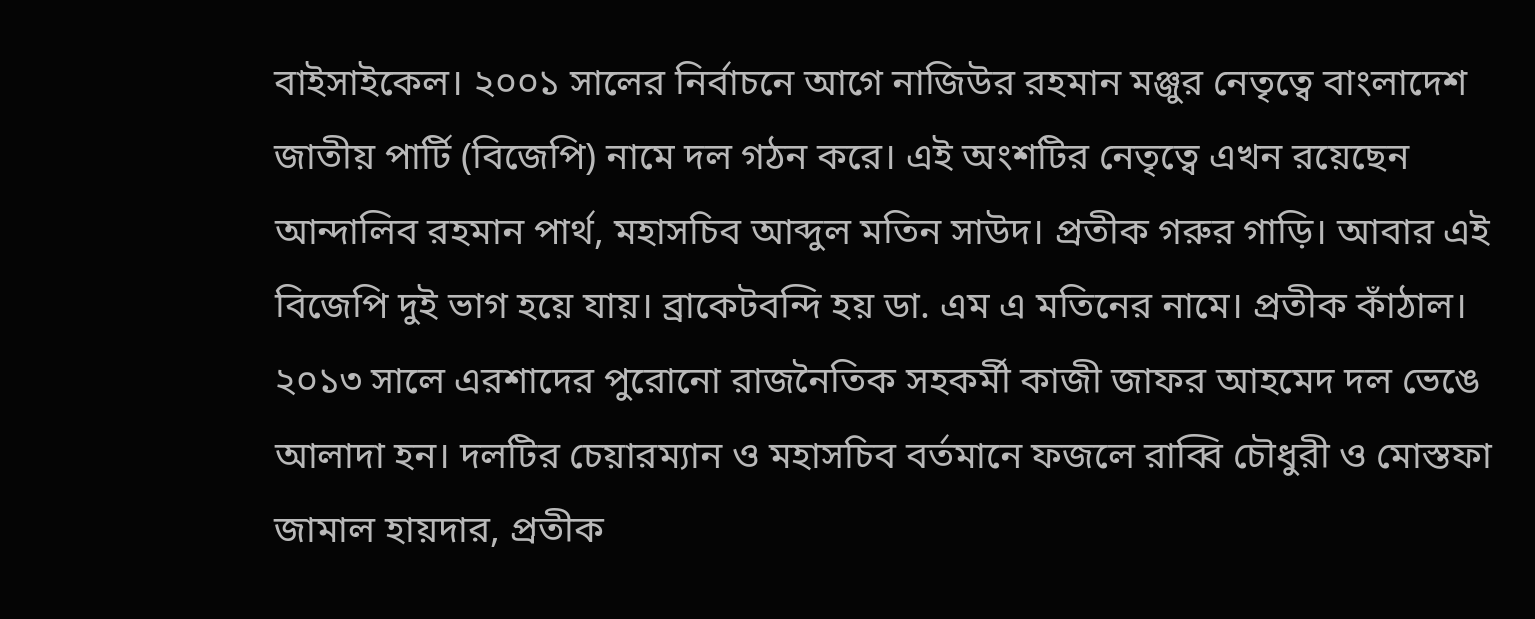বাইসাইকেল। ২০০১ সালের নির্বাচনে আগে নাজিউর রহমান মঞ্জুর নেতৃত্বে বাংলাদেশ জাতীয় পার্টি (বিজেপি) নামে দল গঠন করে। এই অংশটির নেতৃত্বে এখন রয়েছেন আন্দালিব রহমান পার্থ, মহাসচিব আব্দুল মতিন সাউদ। প্রতীক গরুর গাড়ি। আবার এই বিজেপি দুই ভাগ হয়ে যায়। ব্রাকেটবন্দি হয় ডা. এম এ মতিনের নামে। প্রতীক কাঁঠাল। ২০১৩ সালে এরশাদের পুরোনো রাজনৈতিক সহকর্মী কাজী জাফর আহমেদ দল ভেঙে আলাদা হন। দলটির চেয়ারম্যান ও মহাসচিব বর্তমানে ফজলে রাব্বি চৌধুরী ও মোস্তফা জামাল হায়দার, প্রতীক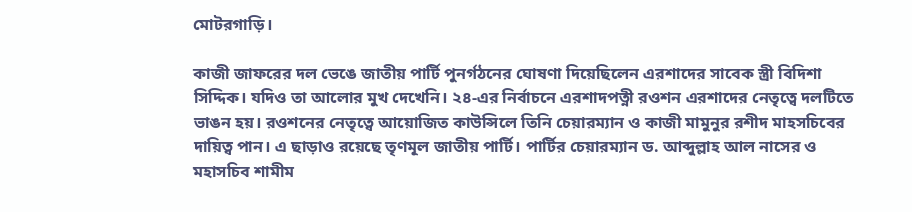মোটরগাড়ি।

কাজী জাফরের দল ভেঙে জাতীয় পার্টি পুনর্গঠনের ঘোষণা দিয়েছিলেন এরশাদের সাবেক স্ত্রী বিদিশা সিদ্দিক। যদিও তা আলোর মুখ দেখেনি। ২৪-এর নির্বাচনে এরশাদপত্নী রওশন এরশাদের নেতৃত্বে দলটিতে ভাঙন হয়। রওশনের নেতৃত্বে আয়োজিত কাউন্সিলে তিনি চেয়ারম্যান ও কাজী মামুনুর রশীদ মাহসচিবের দায়িত্ব পান। এ ছাড়াও রয়েছে তৃণমূল জাতীয় পার্টি। পার্টির চেয়ারম্যান ড. আব্দুল্লাহ আল নাসের ও মহাসচিব শামীম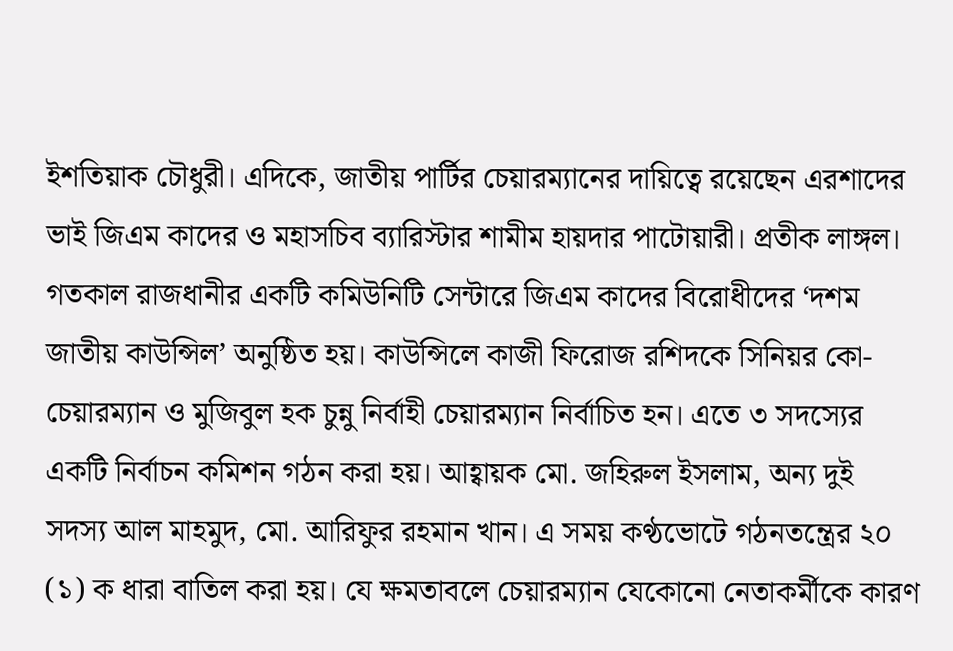ইশতিয়াক চৌধুরী। এদিকে, জাতীয় পার্টির চেয়ারম্যানের দায়িত্বে রয়েছেন এরশাদের ভাই জিএম কাদের ও মহাসচিব ব্যারিস্টার শামীম হায়দার পাটোয়ারী। প্রতীক লাঙ্গল।
গতকাল রাজধানীর একটি কমিউনিটি সেন্টারে জিএম কাদের বিরোধীদের ‘দশম জাতীয় কাউন্সিল’ অনুষ্ঠিত হয়। কাউন্সিলে কাজী ফিরোজ রশিদকে সিনিয়র কো-চেয়ারম্যান ও মুজিবুল হক চুন্নু নির্বাহী চেয়ারম্যান নির্বাচিত হন। এতে ৩ সদস্যের একটি নির্বাচন কমিশন গঠন করা হয়। আহ্বায়ক মো. জহিরুল ইসলাম, অন্য দুই সদস্য আল মাহমুদ, মো. আরিফুর রহমান খান। এ সময় কণ্ঠভোটে গঠনতন্ত্রের ২০ (১) ক ধারা বাতিল করা হয়। যে ক্ষমতাবলে চেয়ারম্যান যেকোনো নেতাকর্মীকে কারণ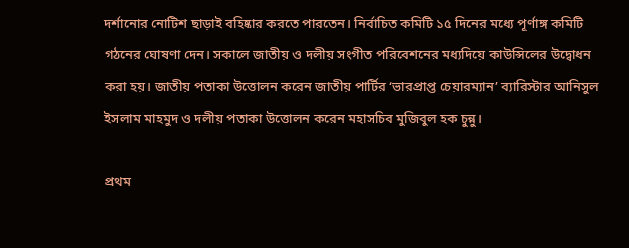দর্শানোর নোটিশ ছাড়াই বহিষ্কার করতে পারতেন। নির্বাচিত কমিটি ১৫ দিনের মধ্যে পূর্ণাঙ্গ কমিটি গঠনের ঘোষণা দেন। সকালে জাতীয় ও দলীয় সংগীত পরিবেশনের মধ্যদিয়ে কাউন্সিলের উদ্বোধন করা হয়। জাতীয় পতাকা উত্তোলন করেন জাতীয় পার্টির ‘ভারপ্রাপ্ত চেয়ারম্যান’ ব্যারিস্টার আনিসুল ইসলাম মাহমুদ ও দলীয় পতাকা উত্তোলন করেন মহাসচিব মুজিবুল হক চুন্নু।

প্রথম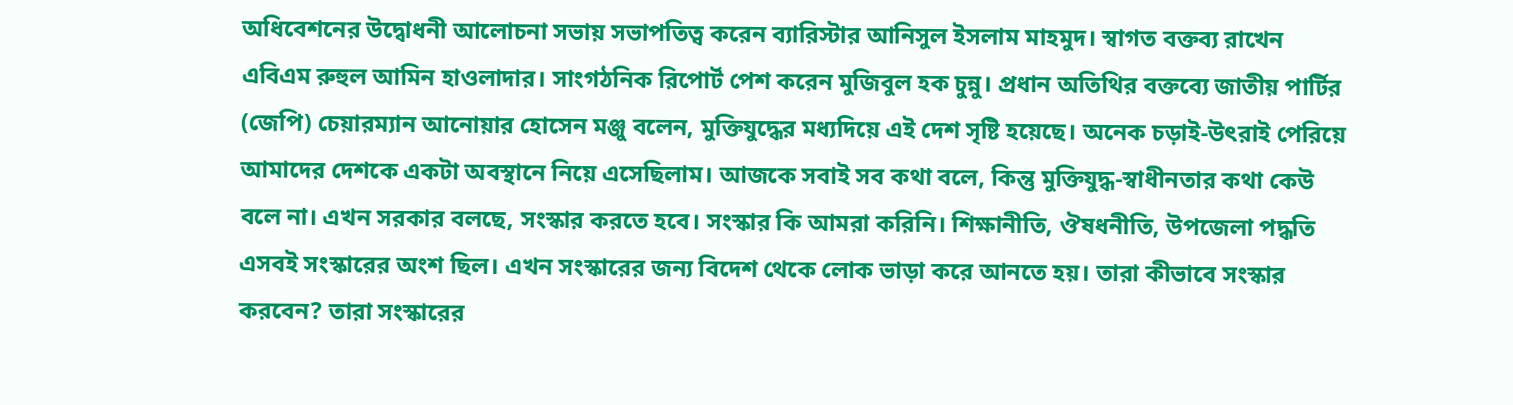অধিবেশনের উদ্বোধনী আলোচনা সভায় সভাপতিত্ব করেন ব্যারিস্টার আনিসুল ইসলাম মাহমুদ। স্বাগত বক্তব্য রাখেন এবিএম রুহুল আমিন হাওলাদার। সাংগঠনিক রিপোর্ট পেশ করেন মুজিবুল হক চুন্নু। প্রধান অতিথির বক্তব্যে জাতীয় পার্টির (জেপি) চেয়ারম্যান আনোয়ার হোসেন মঞ্জু বলেন, মুক্তিযুদ্ধের মধ্যদিয়ে এই দেশ সৃষ্টি হয়েছে। অনেক চড়াই-উৎরাই পেরিয়ে আমাদের দেশকে একটা অবস্থানে নিয়ে এসেছিলাম। আজকে সবাই সব কথা বলে, কিন্তু মুক্তিযুদ্ধ-স্বাধীনতার কথা কেউ বলে না। এখন সরকার বলছে, সংস্কার করতে হবে। সংস্কার কি আমরা করিনি। শিক্ষানীতি, ঔষধনীতি, উপজেলা পদ্ধতি এসবই সংস্কারের অংশ ছিল। এখন সংস্কারের জন্য বিদেশ থেকে লোক ভাড়া করে আনতে হয়। তারা কীভাবে সংস্কার করবেন? তারা সংস্কারের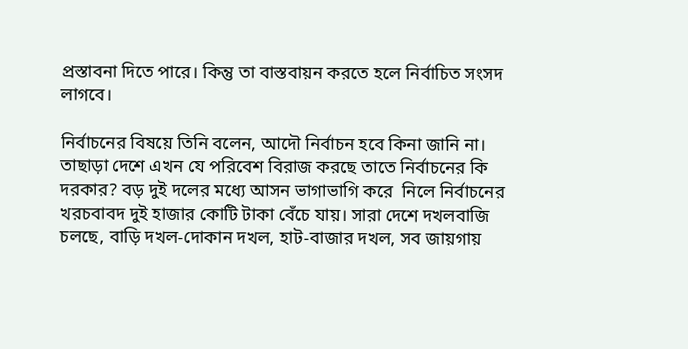প্রস্তাবনা দিতে পারে। কিন্তু তা বাস্তবায়ন করতে হলে নির্বাচিত সংসদ লাগবে।

নির্বাচনের বিষয়ে তিনি বলেন, আদৌ নির্বাচন হবে কিনা জানি না। তাছাড়া দেশে এখন যে পরিবেশ বিরাজ করছে তাতে নির্বাচনের কি দরকার? বড় দুই দলের মধ্যে আসন ভাগাভাগি করে  নিলে নির্বাচনের খরচবাবদ দুই হাজার কোটি টাকা বেঁচে যায়। সারা দেশে দখলবাজি চলছে, বাড়ি দখল-দোকান দখল, হাট-বাজার দখল, সব জায়গায়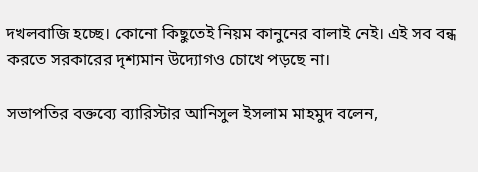দখলবাজি হচ্ছে। কোনো কিছুতেই নিয়ম কানুনের বালাই নেই। এই সব বন্ধ করতে সরকারের দৃশ্যমান উদ্যোগও চোখে পড়ছে না।

সভাপতির বক্তব্যে ব্যারিস্টার আনিসুল ইসলাম মাহমুদ বলেন,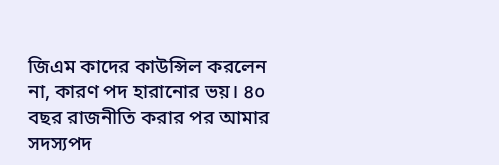জিএম কাদের কাউন্সিল করলেন না, কারণ পদ হারানোর ভয়। ৪০ বছর রাজনীতি করার পর আমার সদস্যপদ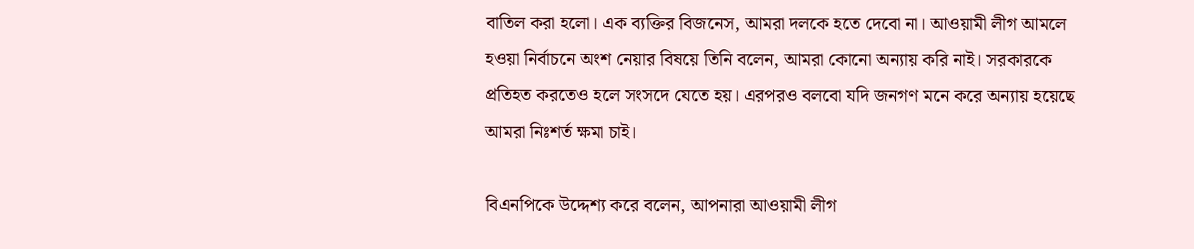বাতিল করা হলো। এক ব্যক্তির বিজনেস, আমরা দলকে হতে দেবো না। আওয়ামী লীগ আমলে হওয়া নির্বাচনে অংশ নেয়ার বিষয়ে তিনি বলেন, আমরা কোনো অন্যায় করি নাই। সরকারকে প্রতিহত করতেও হলে সংসদে যেতে হয়। এরপরও বলবো যদি জনগণ মনে করে অন্যায় হয়েছে আমরা নিঃশর্ত ক্ষমা চাই।

বিএনপিকে উদ্দেশ্য করে বলেন, আপনারা আওয়ামী লীগ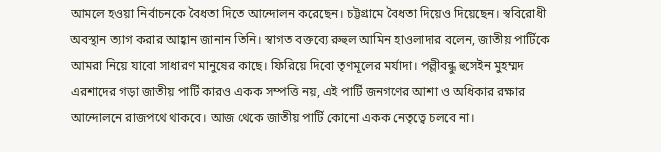আমলে হওয়া নির্বাচনকে বৈধতা দিতে আন্দোলন করেছেন। চট্টগ্রামে বৈধতা দিয়েও দিয়েছেন। স্ববিরোধী অবস্থান ত্যাগ করার আহ্বান জানান তিনি। স্বাগত বক্তব্যে রুহুল আমিন হাওলাদার বলেন, জাতীয় পার্টিকে আমরা নিয়ে যাবো সাধারণ মানুষের কাছে। ফিরিয়ে দিবো তৃণমূলের মর্যাদা। পল্লীবন্ধু হুসেইন মুহম্মদ এরশাদের গড়া জাতীয় পার্টি কারও একক সম্পত্তি নয়, এই পার্টি জনগণের আশা ও অধিকার রক্ষার আন্দোলনে রাজপথে থাকবে। আজ থেকে জাতীয় পার্টি কোনো একক নেতৃত্বে চলবে না।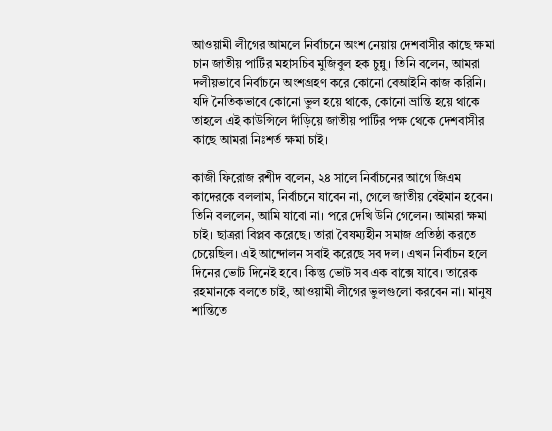আওয়ামী লীগের আমলে নির্বাচনে অংশ নেয়ায় দেশবাসীর কাছে ক্ষমা চান জাতীয় পার্টির মহাসচিব মুজিবুল হক চুন্নু। তিনি বলেন, আমরা দলীয়ভাবে নির্বাচনে অংশগ্রহণ করে কোনো বেআইনি কাজ করিনি। যদি নৈতিকভাবে কোনো ভুল হয়ে থাকে, কোনো ভ্রান্তি হয়ে থাকে তাহলে এই কাউন্সিলে দাঁড়িয়ে জাতীয় পার্টির পক্ষ থেকে দেশবাসীর কাছে আমরা নিঃশর্ত ক্ষমা চাই।

কাজী ফিরোজ রশীদ বলেন, ২৪ সালে নির্বাচনের আগে জিএম কাদেরকে বললাম, নির্বাচনে যাবেন না, গেলে জাতীয় বেইমান হবেন। তিনি বললেন, আমি যাবো না। পরে দেখি উনি গেলেন। আমরা ক্ষমা চাই। ছাত্ররা বিপ্লব করেছে। তারা বৈষম্যহীন সমাজ প্রতিষ্ঠা করতে চেয়েছিল। এই আন্দোলন সবাই করেছে সব দল। এখন নির্বাচন হলে দিনের ভোট দিনেই হবে। কিন্তু ভোট সব এক বাক্সে যাবে। তারেক রহমানকে বলতে চাই, আওয়ামী লীগের ভুলগুলো করবেন না। মানুষ শান্তিতে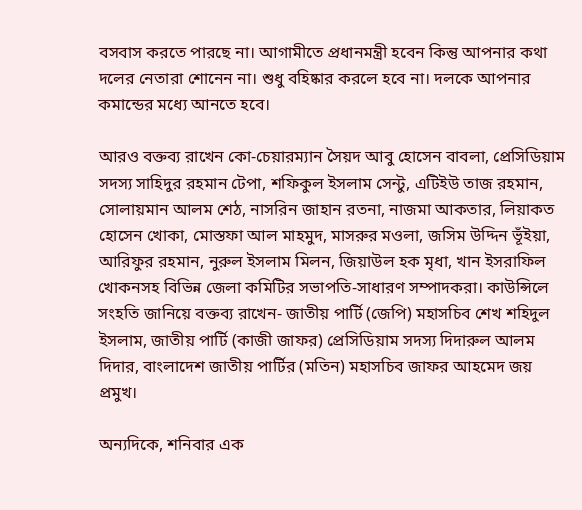বসবাস করতে পারছে না। আগামীতে প্রধানমন্ত্রী হবেন কিন্তু আপনার কথা দলের নেতারা শোনেন না। শুধু বহিষ্কার করলে হবে না। দলকে আপনার কমান্ডের মধ্যে আনতে হবে।

আরও বক্তব্য রাখেন কো-চেয়ারম্যান সৈয়দ আবু হোসেন বাবলা, প্রেসিডিয়াম সদস্য সাহিদুর রহমান টেপা, শফিকুল ইসলাম সেন্টু, এটিইউ তাজ রহমান, সোলায়মান আলম শেঠ, নাসরিন জাহান রতনা, নাজমা আকতার, লিয়াকত হোসেন খোকা, মোস্তফা আল মাহমুদ, মাসরুর মওলা, জসিম উদ্দিন ভূঁইয়া, আরিফুর রহমান, নুরুল ইসলাম মিলন, জিয়াউল হক মৃধা, খান ইসরাফিল খোকনসহ বিভিন্ন জেলা কমিটির সভাপতি-সাধারণ সম্পাদকরা। কাউন্সিলে সংহতি জানিয়ে বক্তব্য রাখেন- জাতীয় পার্টি (জেপি) মহাসচিব শেখ শহিদুল ইসলাম, জাতীয় পার্টি (কাজী জাফর) প্রেসিডিয়াম সদস্য দিদারুল আলম দিদার, বাংলাদেশ জাতীয় পার্টির (মতিন) মহাসচিব জাফর আহমেদ জয় প্রমুখ।

অন্যদিকে, শনিবার এক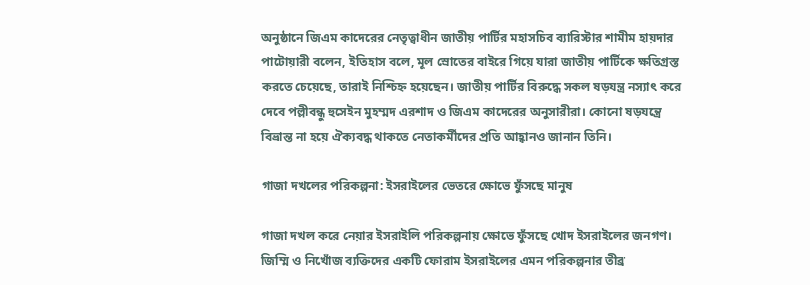অনুষ্ঠানে জিএম কাদেরের নেতৃত্বাধীন জাতীয় পার্টির মহাসচিব ব্যারিস্টার শামীম হায়দার পাটোয়ারী বলেন, ইতিহাস বলে, মূল স্রোতের বাইরে গিয়ে যারা জাতীয় পার্টিকে ক্ষতিগ্রস্ত করতে চেয়েছে, তারাই নিশ্চিহ্ন হয়েছেন। জাতীয় পার্টির বিরুদ্ধে সকল ষড়যন্ত্র নস্যাৎ করে দেবে পল্লীবন্ধু হুসেইন মুহম্মদ এরশাদ ও জিএম কাদেরের অনুসারীরা। কোনো ষড়যন্ত্রে বিভ্রান্ত না হয়ে ঐক্যবদ্ধ থাকতে নেতাকর্মীদের প্রতি আহ্বানও জানান তিনি।

গাজা দখলের পরিকল্পনা: ইসরাইলের ভেতরে ক্ষোভে ফুঁসছে মানুষ

গাজা দখল করে নেয়ার ইসরাইলি পরিকল্পনায় ক্ষোভে ফুঁসছে খোদ ইসরাইলের জনগণ। জিম্মি ও নিখোঁজ ব্যক্তিদের একটি ফোরাম ইসরাইলের এমন পরিকল্পনার তীব্র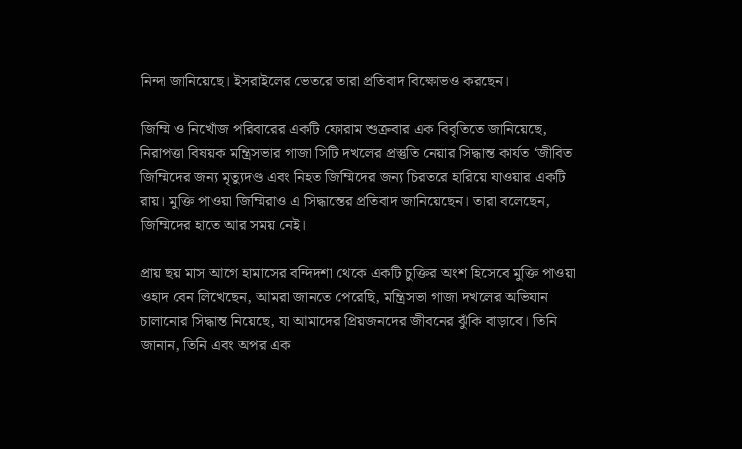নিন্দা জানিয়েছে। ইসরাইলের ভেতরে তারা প্রতিবাদ বিক্ষোভও করছেন।

জিম্মি ও নিখোঁজ পরিবারের একটি ফোরাম শুক্রবার এক বিবৃতিতে জানিয়েছে, নিরাপত্তা বিষয়ক মন্ত্রিসভার গাজা সিটি দখলের প্রস্তুতি নেয়ার সিদ্ধান্ত কার্যত ‘জীবিত জিম্মিদের জন্য মৃত্যুদণ্ড এবং নিহত জিম্মিদের জন্য চিরতরে হারিয়ে যাওয়ার একটি রায়। মুক্তি পাওয়া জিম্মিরাও এ সিদ্ধান্তের প্রতিবাদ জানিয়েছেন। তারা বলেছেন, জিম্মিদের হাতে আর সময় নেই।

প্রায় ছয় মাস আগে হামাসের বন্দিদশা থেকে একটি চুক্তির অংশ হিসেবে মুক্তি পাওয়া ওহাদ বেন লিখেছেন, আমরা জানতে পেরেছি, মন্ত্রিসভা গাজা দখলের অভিযান চালানোর সিদ্ধান্ত নিয়েছে, যা আমাদের প্রিয়জনদের জীবনের ঝুঁকি বাড়াবে। তিনি জানান, তিনি এবং অপর এক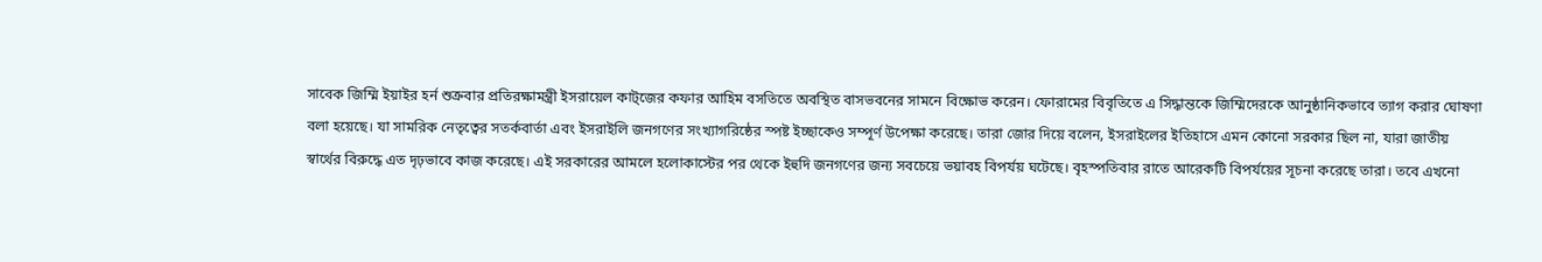সাবেক জিম্মি ইয়াইর হর্ন শুক্রবার প্রতিরক্ষামন্ত্রী ইসরায়েল কাট্জের কফার আহিম বসতিতে অবস্থিত বাসভবনের সামনে বিক্ষোভ করেন। ফোরামের বিবৃতিতে এ সিদ্ধান্তকে জিম্মিদেরকে আনুষ্ঠানিকভাবে ত্যাগ করার ঘোষণা বলা হয়েছে। যা সামরিক নেতৃত্বের সতর্কবার্তা এবং ইসরাইলি জনগণের সংখ্যাগরিষ্ঠের স্পষ্ট ইচ্ছাকেও সম্পূর্ণ উপেক্ষা করেছে। তারা জোর দিয়ে বলেন, ইসরাইলের ইতিহাসে এমন কোনো সরকার ছিল না, যারা জাতীয় স্বার্থের বিরুদ্ধে এত দৃঢ়ভাবে কাজ করেছে। এই সরকারের আমলে হলোকাস্টের পর থেকে ইহুদি জনগণের জন্য সবচেয়ে ভয়াবহ বিপর্যয় ঘটেছে। বৃহস্পতিবার রাতে আরেকটি বিপর্যয়ের সূচনা করেছে তারা। তবে এখনো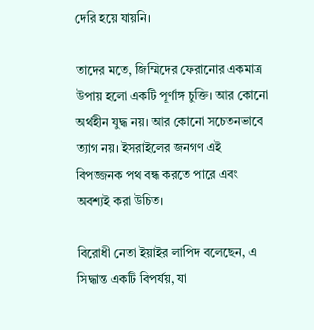দেরি হয়ে যায়নি।

তাদের মতে, জিম্মিদের ফেরানোর একমাত্র উপায় হলো একটি পূর্ণাঙ্গ চুক্তি। আর কোনো অর্থহীন যুদ্ধ নয়। আর কোনো সচেতনভাবে ত্যাগ নয়। ইসরাইলের জনগণ এই বিপজ্জনক পথ বন্ধ করতে পারে এবং অবশ্যই করা উচিত।

বিরোধী নেতা ইয়াইর লাপিদ বলেছেন, এ সিদ্ধান্ত একটি বিপর্যয়, যা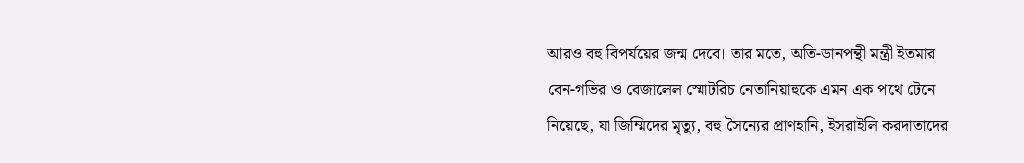আরও বহু বিপর্যয়ের জন্ম দেবে। তার মতে, অতি-ডানপন্থী মন্ত্রী ইতমার বেন-গভির ও বেজালেল স্মোটরিচ নেতানিয়াহুকে এমন এক পথে টেনে নিয়েছে, যা জিম্মিদের মৃত্যু, বহু সৈন্যের প্রাণহানি, ইসরাইলি করদাতাদের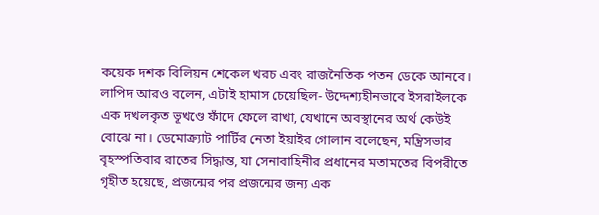কয়েক দশক বিলিয়ন শেকেল খরচ এবং রাজনৈতিক পতন ডেকে আনবে। লাপিদ আরও বলেন, এটাই হামাস চেয়েছিল- উদ্দেশ্যহীনভাবে ইসরাইলকে এক দখলকৃত ভূখণ্ডে ফাঁদে ফেলে রাখা, যেখানে অবস্থানের অর্থ কেউই বোঝে না। ডেমোক্র্যাট পার্টির নেতা ইয়াইর গোলান বলেছেন, মন্ত্রিসভার বৃহস্পতিবার রাতের সিদ্ধান্ত, যা সেনাবাহিনীর প্রধানের মতামতের বিপরীতে গৃহীত হয়েছে, প্রজন্মের পর প্রজন্মের জন্য এক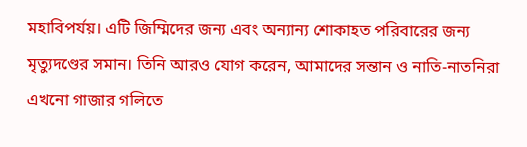মহাবিপর্যয়। এটি জিম্মিদের জন্য এবং অন্যান্য শোকাহত পরিবারের জন্য মৃত্যুদণ্ডের সমান। তিনি আরও যোগ করেন, আমাদের সন্তান ও নাতি-নাতনিরা এখনো গাজার গলিতে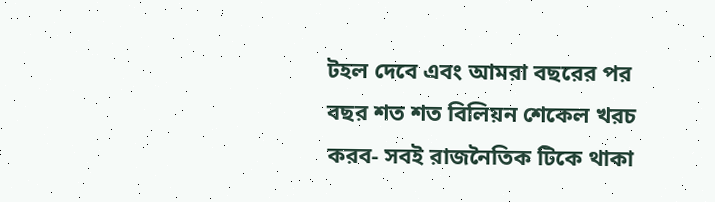টহল দেবে এবং আমরা বছরের পর বছর শত শত বিলিয়ন শেকেল খরচ করব- সবই রাজনৈতিক টিকে থাকা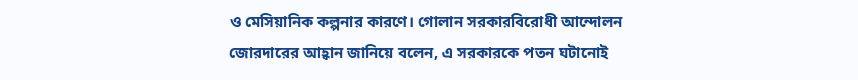ও মেসিয়ানিক কল্পনার কারণে। গোলান সরকারবিরোধী আন্দোলন জোরদারের আহ্বান জানিয়ে বলেন, এ সরকারকে পতন ঘটানোই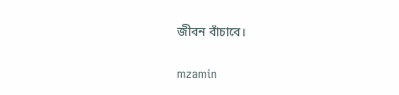জীবন বাঁচাবে।

mzamin